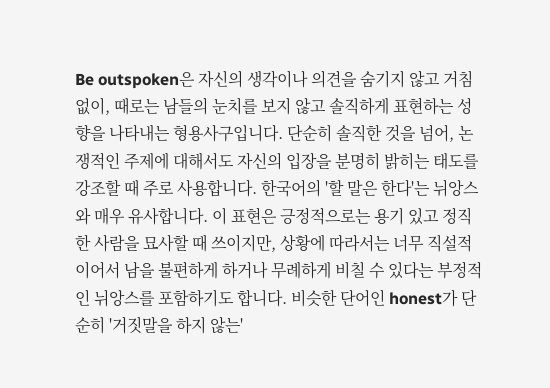Be outspoken은 자신의 생각이나 의견을 숨기지 않고 거침없이, 때로는 남들의 눈치를 보지 않고 솔직하게 표현하는 성향을 나타내는 형용사구입니다. 단순히 솔직한 것을 넘어, 논쟁적인 주제에 대해서도 자신의 입장을 분명히 밝히는 태도를 강조할 때 주로 사용합니다. 한국어의 '할 말은 한다'는 뉘앙스와 매우 유사합니다. 이 표현은 긍정적으로는 용기 있고 정직한 사람을 묘사할 때 쓰이지만, 상황에 따라서는 너무 직설적이어서 남을 불편하게 하거나 무례하게 비칠 수 있다는 부정적인 뉘앙스를 포함하기도 합니다. 비슷한 단어인 honest가 단순히 '거짓말을 하지 않는'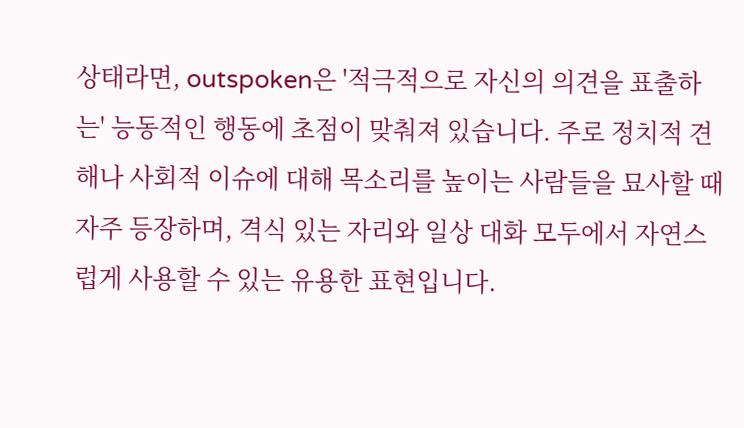상태라면, outspoken은 '적극적으로 자신의 의견을 표출하는' 능동적인 행동에 초점이 맞춰져 있습니다. 주로 정치적 견해나 사회적 이슈에 대해 목소리를 높이는 사람들을 묘사할 때 자주 등장하며, 격식 있는 자리와 일상 대화 모두에서 자연스럽게 사용할 수 있는 유용한 표현입니다.